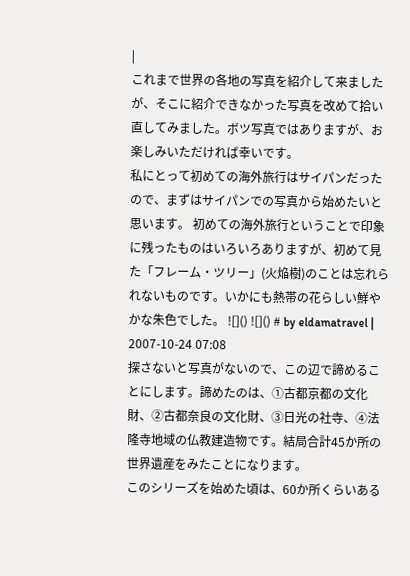|
これまで世界の各地の写真を紹介して来ましたが、そこに紹介できなかった写真を改めて拾い直してみました。ボツ写真ではありますが、お楽しみいただければ幸いです。
私にとって初めての海外旅行はサイパンだったので、まずはサイパンでの写真から始めたいと思います。 初めての海外旅行ということで印象に残ったものはいろいろありますが、初めて見た「フレーム・ツリー」(火焔樹)のことは忘れられないものです。いかにも熱帯の花らしい鮮やかな朱色でした。 ![]() ![]() # by eldamatravel | 2007-10-24 07:08
探さないと写真がないので、この辺で諦めることにします。諦めたのは、①古都京都の文化財、②古都奈良の文化財、③日光の社寺、④法隆寺地域の仏教建造物です。結局合計45か所の世界遺産をみたことになります。
このシリーズを始めた頃は、60か所くらいある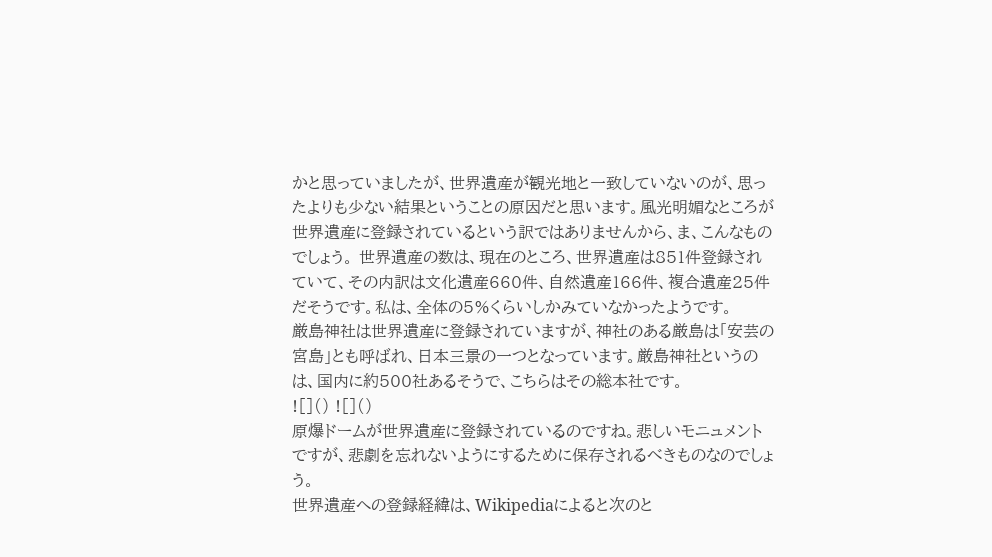かと思っていましたが、世界遺産が観光地と一致していないのが、思ったよりも少ない結果ということの原因だと思います。風光明媚なところが世界遺産に登録されているという訳ではありませんから、ま、こんなものでしょう。 世界遺産の数は、現在のところ、世界遺産は851件登録されていて、その内訳は文化遺産660件、自然遺産166件、複合遺産25件だそうです。私は、全体の5%くらいしかみていなかったようです。
厳島神社は世界遺産に登録されていますが、神社のある厳島は「安芸の宮島」とも呼ばれ、日本三景の一つとなっています。厳島神社というのは、国内に約500社あるそうで、こちらはその総本社です。
![]() ![]()
原爆ドームが世界遺産に登録されているのですね。悲しいモニュメントですが、悲劇を忘れないようにするために保存されるべきものなのでしょう。
世界遺産への登録経緯は、Wikipediaによると次のと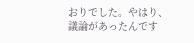おりでした。やはり、議論があったんです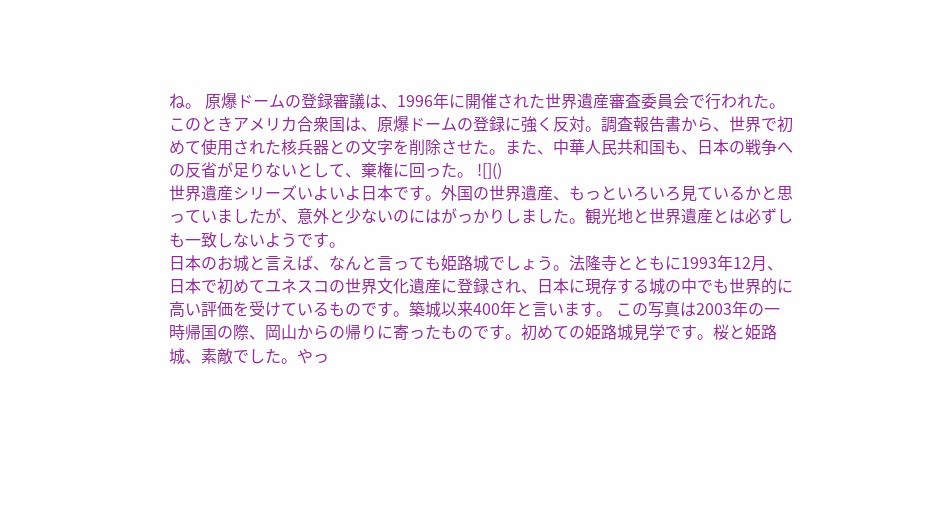ね。 原爆ドームの登録審議は、1996年に開催された世界遺産審査委員会で行われた。このときアメリカ合衆国は、原爆ドームの登録に強く反対。調査報告書から、世界で初めて使用された核兵器との文字を削除させた。また、中華人民共和国も、日本の戦争への反省が足りないとして、棄権に回った。 ![]()
世界遺産シリーズいよいよ日本です。外国の世界遺産、もっといろいろ見ているかと思っていましたが、意外と少ないのにはがっかりしました。観光地と世界遺産とは必ずしも一致しないようです。
日本のお城と言えば、なんと言っても姫路城でしょう。法隆寺とともに1993年12月、日本で初めてユネスコの世界文化遺産に登録され、日本に現存する城の中でも世界的に高い評価を受けているものです。築城以来400年と言います。 この写真は2003年の一時帰国の際、岡山からの帰りに寄ったものです。初めての姫路城見学です。桜と姫路城、素敵でした。やっ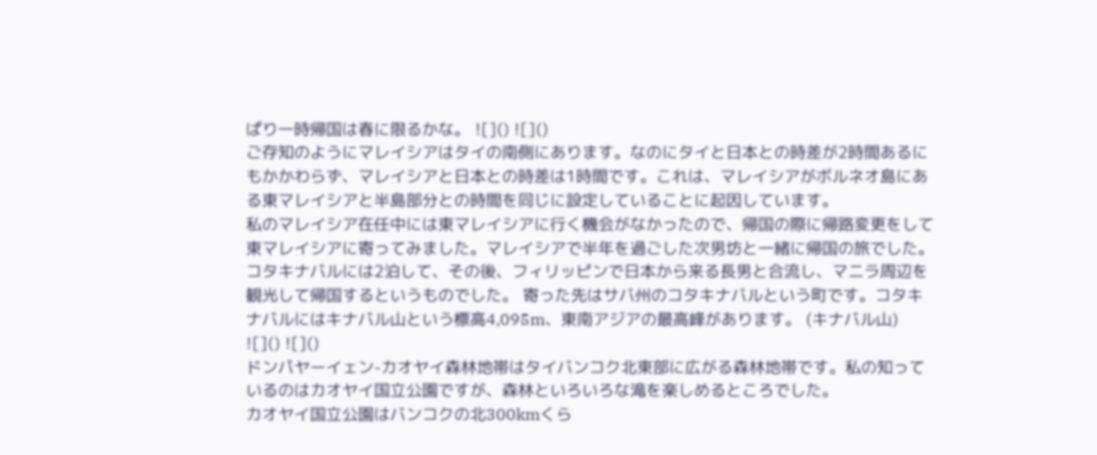ぱり一時帰国は春に限るかな。 ![]() ![]()
ご存知のようにマレイシアはタイの南側にあります。なのにタイと日本との時差が2時間あるにもかかわらず、マレイシアと日本との時差は1時間です。これは、マレイシアがボルネオ島にある東マレイシアと半島部分との時間を同じに設定していることに起因しています。
私のマレイシア在任中には東マレイシアに行く機会がなかったので、帰国の際に帰路変更をして東マレイシアに寄ってみました。マレイシアで半年を過ごした次男坊と一緒に帰国の旅でした。コタキナバルには2泊して、その後、フィリッピンで日本から来る長男と合流し、マニラ周辺を観光して帰国するというものでした。 寄った先はサバ州のコタキナバルという町です。コタキナバルにはキナバル山という標高4,095m、東南アジアの最高峰があります。 (キナバル山) ![]() ![]()
ドンパヤーイェン-カオヤイ森林地帯はタイバンコク北東部に広がる森林地帯です。私の知っているのはカオヤイ国立公園ですが、森林といろいろな滝を楽しめるところでした。
カオヤイ国立公園はバンコクの北300kmくら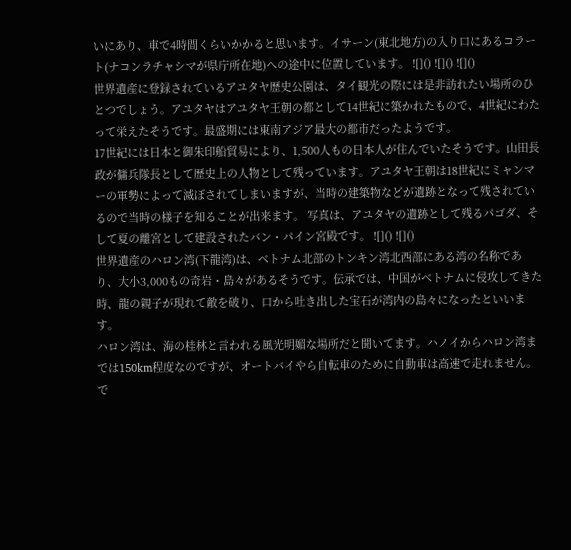いにあり、車で4時間くらいかかると思います。イサーン(東北地方)の入り口にあるコラート(ナコンラチャシマが県庁所在地)への途中に位置しています。 ![]() ![]() ![]()
世界遺産に登録されているアユタヤ歴史公園は、タイ観光の際には是非訪れたい場所のひとつでしょう。アユタヤはアユタヤ王朝の都として14世紀に築かれたもので、4世紀にわたって栄えたそうです。最盛期には東南アジア最大の都市だったようです。
17世紀には日本と御朱印船貿易により、1,500人もの日本人が住んでいたそうです。山田長政が傭兵隊長として歴史上の人物として残っています。アユタヤ王朝は18世紀にミャンマーの軍勢によって滅ぼされてしまいますが、当時の建築物などが遺跡となって残されているので当時の様子を知ることが出来ます。 写真は、アユタヤの遺跡として残るパゴダ、そして夏の離宮として建設されたバン・パイン宮殿です。 ![]() ![]()
世界遺産のハロン湾(下龍湾)は、ベトナム北部のトンキン湾北西部にある湾の名称であり、大小3,000もの奇岩・島々があるそうです。伝承では、中国がベトナムに侵攻してきた時、龍の親子が現れて敵を破り、口から吐き出した宝石が湾内の島々になったといいます。
ハロン湾は、海の桂林と言われる風光明媚な場所だと聞いてます。ハノイからハロン湾までは150km程度なのですが、オートバイやら自転車のために自動車は高速で走れません。で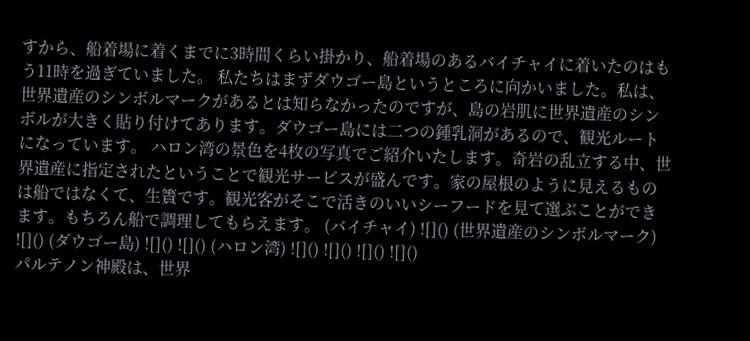すから、船着場に着くまでに3時間くらい掛かり、船着場のあるバイチャイに着いたのはもう11時を過ぎていました。 私たちはまずダウゴー島というところに向かいました。私は、世界遺産のシンボルマークがあるとは知らなかったのですが、島の岩肌に世界遺産のシンボルが大きく貼り付けてあります。ダウゴー島には二つの鍾乳洞があるので、観光ルートになっています。 ハロン湾の景色を4枚の写真でご紹介いたします。奇岩の乱立する中、世界遺産に指定されたということで観光サービスが盛んです。家の屋根のように見えるものは船ではなくて、生簀です。観光客がそこで活きのいいシーフードを見て選ぶことができます。もちろん船で調理してもらえます。 (バイチャイ) ![]() (世界遺産のシンボルマーク) ![]() (ダウゴー島) ![]() ![]() (ハロン湾) ![]() ![]() ![]() ![]()
パルテノン神殿は、世界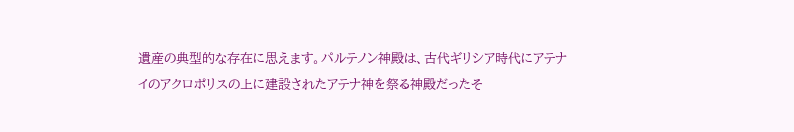遺産の典型的な存在に思えます。パルテノン神殿は、古代ギリシア時代にアテナイのアクロポリスの上に建設されたアテナ神を祭る神殿だったそ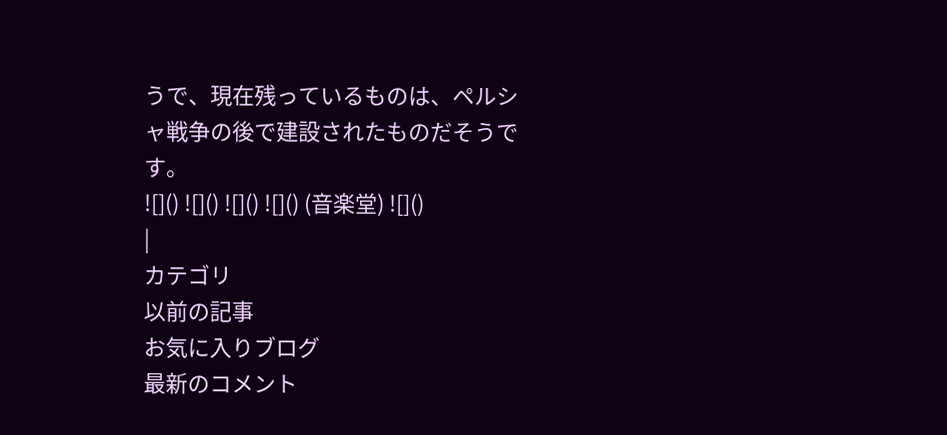うで、現在残っているものは、ペルシャ戦争の後で建設されたものだそうです。
![]() ![]() ![]() ![]() (音楽堂) ![]()
|
カテゴリ
以前の記事
お気に入りブログ
最新のコメント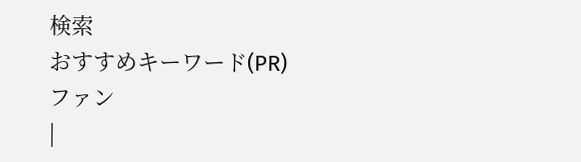検索
おすすめキーワード(PR)
ファン
|